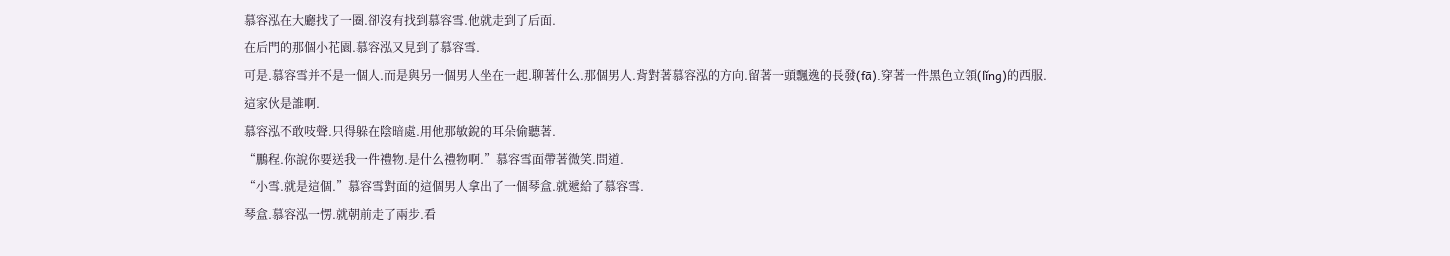慕容泓在大廳找了一圈.卻沒有找到慕容雪.他就走到了后面.
在后門的那個小花園.慕容泓又見到了慕容雪.
可是.慕容雪并不是一個人.而是與另一個男人坐在一起.聊著什么.那個男人.背對著慕容泓的方向.留著一頭飄逸的長發(fā).穿著一件黑色立領(lǐng)的西服.
這家伙是誰啊.
慕容泓不敢吱聲.只得躲在陰暗處.用他那敏銳的耳朵偷聽著.
“鵬程.你說你要送我一件禮物.是什么禮物啊.”慕容雪面帶著微笑.問道.
“小雪.就是這個.”慕容雪對面的這個男人拿出了一個琴盒.就遞給了慕容雪.
琴盒.慕容泓一愣.就朝前走了兩步.看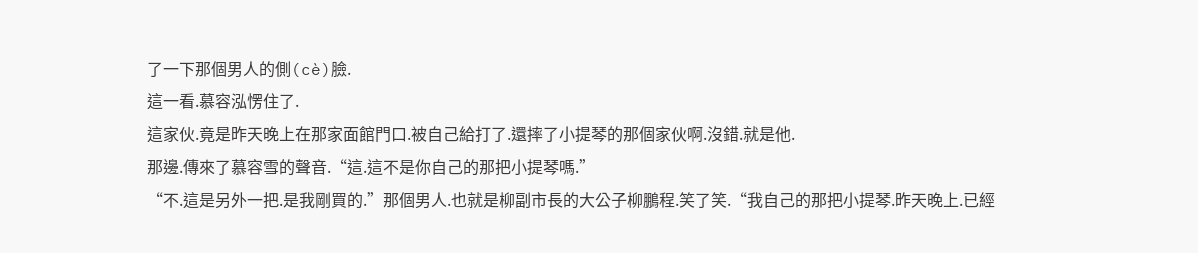了一下那個男人的側(cè)臉.
這一看.慕容泓愣住了.
這家伙.竟是昨天晚上在那家面館門口.被自己給打了.還摔了小提琴的那個家伙啊.沒錯.就是他.
那邊.傳來了慕容雪的聲音.“這.這不是你自己的那把小提琴嗎.”
“不.這是另外一把.是我剛買的.”那個男人.也就是柳副市長的大公子柳鵬程.笑了笑.“我自己的那把小提琴.昨天晚上.已經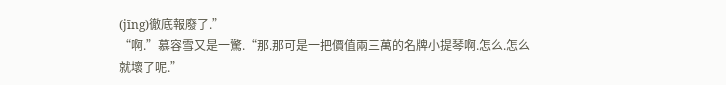(jīng)徹底報廢了.”
“啊.”慕容雪又是一驚.“那.那可是一把價值兩三萬的名牌小提琴啊.怎么.怎么就壞了呢.”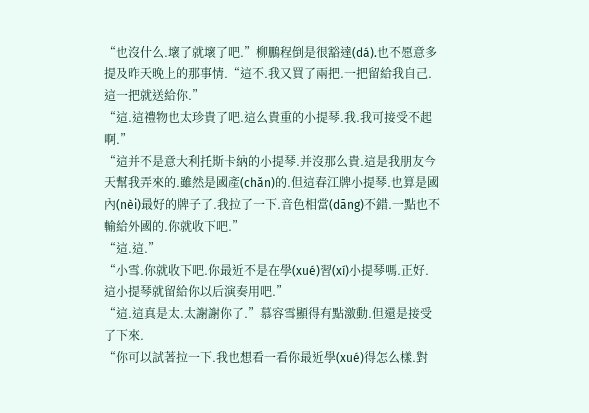“也沒什么.壞了就壞了吧.”柳鵬程倒是很豁達(dá).也不愿意多提及昨天晚上的那事情.“這不.我又買了兩把.一把留給我自己.這一把就送給你.”
“這.這禮物也太珍貴了吧.這么貴重的小提琴.我.我可接受不起啊.”
“這并不是意大利托斯卡納的小提琴.并沒那么貴.這是我朋友今天幫我弄來的.雖然是國產(chǎn)的.但這春江牌小提琴.也算是國內(nèi)最好的牌子了.我拉了一下.音色相當(dāng)不錯.一點也不輸給外國的.你就收下吧.”
“這.這.”
“小雪.你就收下吧.你最近不是在學(xué)習(xí)小提琴嗎.正好.這小提琴就留給你以后演奏用吧.”
“這.這真是太.太謝謝你了.”慕容雪顯得有點激動.但還是接受了下來.
“你可以試著拉一下.我也想看一看你最近學(xué)得怎么樣.對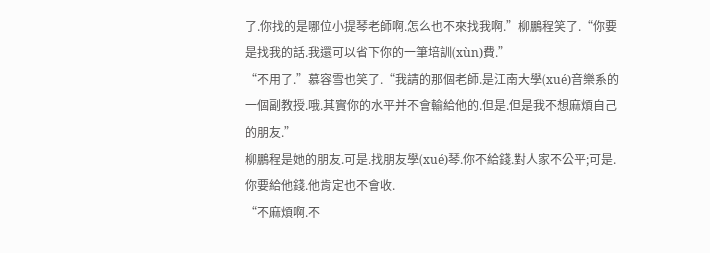了.你找的是哪位小提琴老師啊.怎么也不來找我啊.”柳鵬程笑了.“你要是找我的話.我還可以省下你的一筆培訓(xùn)費.”
“不用了.”慕容雪也笑了.“我請的那個老師.是江南大學(xué)音樂系的一個副教授.哦.其實你的水平并不會輸給他的.但是.但是我不想麻煩自己的朋友.”
柳鵬程是她的朋友.可是.找朋友學(xué)琴.你不給錢.對人家不公平;可是.你要給他錢.他肯定也不會收.
“不麻煩啊.不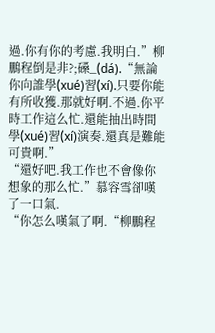過.你有你的考慮.我明白.”柳鵬程倒是非?;磉_(dá).“無論你向誰學(xué)習(xí).只要你能有所收獲.那就好啊.不過.你平時工作這么忙.還能抽出時間學(xué)習(xí)演奏.還真是難能可貴啊.”
“還好吧.我工作也不會像你想象的那么忙.”慕容雪卻嘆了一口氣.
“你怎么嘆氣了啊.“柳鵬程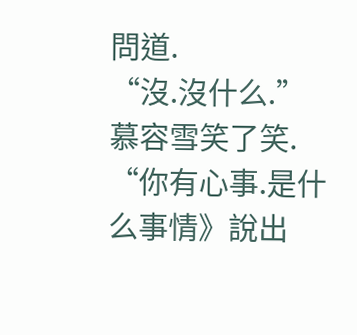問道.
“沒.沒什么.”慕容雪笑了笑.
“你有心事.是什么事情》說出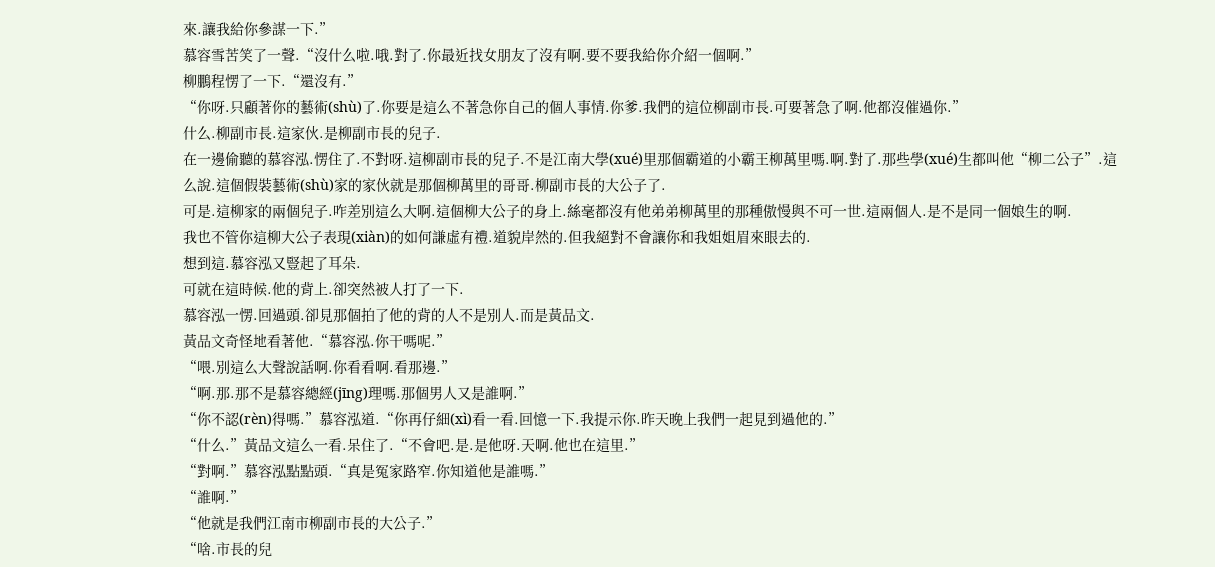來.讓我給你參謀一下.”
慕容雪苦笑了一聲.“沒什么啦.哦.對了.你最近找女朋友了沒有啊.要不要我給你介紹一個啊.”
柳鵬程愣了一下.“還沒有.”
“你呀.只顧著你的藝術(shù)了.你要是這么不著急你自己的個人事情.你爹.我們的這位柳副市長.可要著急了啊.他都沒催過你.”
什么.柳副市長.這家伙.是柳副市長的兒子.
在一邊偷聽的慕容泓.愣住了.不對呀.這柳副市長的兒子.不是江南大學(xué)里那個霸道的小霸王柳萬里嗎.啊.對了.那些學(xué)生都叫他“柳二公子”.這么說.這個假裝藝術(shù)家的家伙就是那個柳萬里的哥哥.柳副市長的大公子了.
可是.這柳家的兩個兒子.咋差別這么大啊.這個柳大公子的身上.絲毫都沒有他弟弟柳萬里的那種傲慢與不可一世.這兩個人.是不是同一個娘生的啊.
我也不管你這柳大公子表現(xiàn)的如何謙虛有禮.道貌岸然的.但我絕對不會讓你和我姐姐眉來眼去的.
想到這.慕容泓又豎起了耳朵.
可就在這時候.他的背上.卻突然被人打了一下.
慕容泓一愣.回過頭.卻見那個拍了他的背的人不是別人.而是黃品文.
黃品文奇怪地看著他.“慕容泓.你干嗎呢.”
“喂.別這么大聲說話啊.你看看啊.看那邊.”
“啊.那.那不是慕容總經(jīng)理嗎.那個男人又是誰啊.”
“你不認(rèn)得嗎.”慕容泓道.“你再仔細(xì)看一看.回憶一下.我提示你.昨天晚上我們一起見到過他的.”
“什么.”黃品文這么一看.呆住了.“不會吧.是.是他呀.天啊.他也在這里.”
“對啊.”慕容泓點點頭.“真是冤家路窄.你知道他是誰嗎.”
“誰啊.”
“他就是我們江南市柳副市長的大公子.”
“啥.市長的兒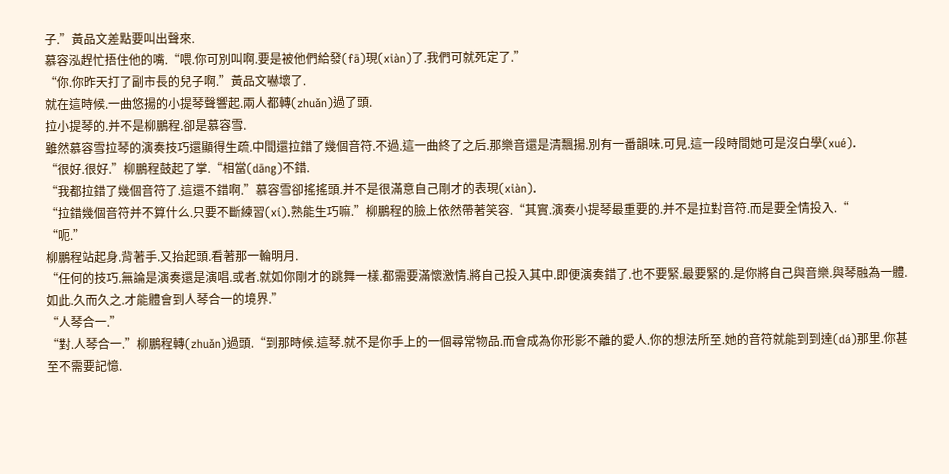子.”黃品文差點要叫出聲來.
慕容泓趕忙捂住他的嘴.“喂.你可別叫啊.要是被他們給發(fā)現(xiàn)了.我們可就死定了.”
“你.你昨天打了副市長的兒子啊.”黃品文嚇壞了.
就在這時候.一曲悠揚的小提琴聲響起.兩人都轉(zhuǎn)過了頭.
拉小提琴的.并不是柳鵬程.卻是慕容雪.
雖然慕容雪拉琴的演奏技巧還顯得生疏.中間還拉錯了幾個音符.不過.這一曲終了之后.那樂音還是清飄揚.別有一番韻味.可見.這一段時間她可是沒白學(xué).
“很好.很好.”柳鵬程鼓起了掌.“相當(dāng)不錯.
“我都拉錯了幾個音符了.這還不錯啊.”慕容雪卻搖搖頭.并不是很滿意自己剛才的表現(xiàn).
“拉錯幾個音符并不算什么.只要不斷練習(xí).熟能生巧嘛.”柳鵬程的臉上依然帶著笑容.“其實.演奏小提琴最重要的.并不是拉對音符.而是要全情投入.“
“呃.”
柳鵬程站起身.背著手.又抬起頭.看著那一輪明月.
“任何的技巧.無論是演奏還是演唱.或者.就如你剛才的跳舞一樣.都需要滿懷激情.將自己投入其中.即便演奏錯了.也不要緊.最要緊的.是你將自己與音樂.與琴融為一體.如此.久而久之.才能體會到人琴合一的境界.”
“人琴合一.”
“對.人琴合一.”柳鵬程轉(zhuǎn)過頭.“到那時候.這琴.就不是你手上的一個尋常物品.而會成為你形影不離的愛人.你的想法所至.她的音符就能到到達(dá)那里.你甚至不需要記憶.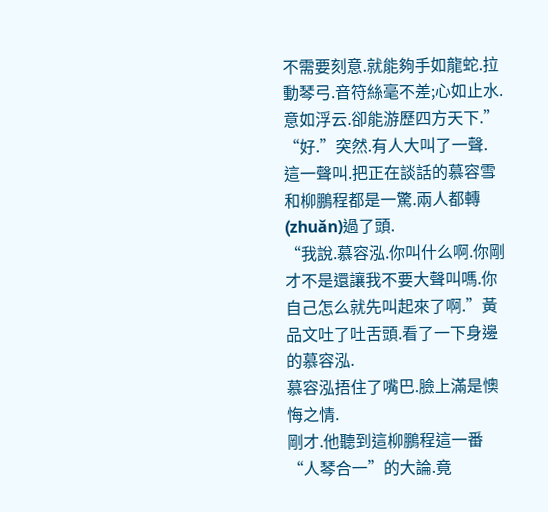不需要刻意.就能夠手如龍蛇.拉動琴弓.音符絲毫不差;心如止水.意如浮云.卻能游歷四方天下.”
“好.”突然.有人大叫了一聲.
這一聲叫.把正在談話的慕容雪和柳鵬程都是一驚.兩人都轉(zhuǎn)過了頭.
“我說.慕容泓.你叫什么啊.你剛才不是還讓我不要大聲叫嗎.你自己怎么就先叫起來了啊.”黃品文吐了吐舌頭.看了一下身邊的慕容泓.
慕容泓捂住了嘴巴.臉上滿是懊悔之情.
剛才.他聽到這柳鵬程這一番“人琴合一”的大論.竟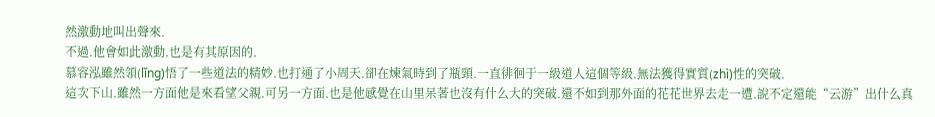然激動地叫出聲來.
不過.他會如此激動.也是有其原因的.
慕容泓雖然領(lǐng)悟了一些道法的精妙.也打通了小周天.卻在煉氣時到了瓶頸.一直徘徊于一級道人這個等級.無法獲得實質(zhì)性的突破.
這次下山.雖然一方面他是來看望父親.可另一方面.也是他感覺在山里呆著也沒有什么大的突破.還不如到那外面的花花世界去走一遭.說不定還能“云游”出什么真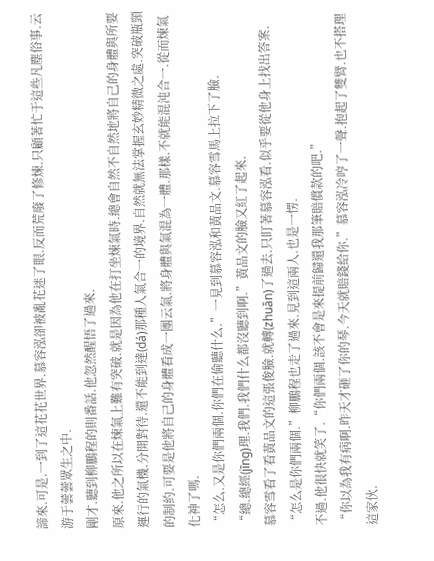諦來.可是.一到了這花花世界.慕容泓卻被亂花迷了眼.反而荒廢了修煉.只顧著忙于這些凡塵俗事.云游于蕓蕓眾生之中.
剛才.聽到柳鵬程的則番話.他忽然醒悟了過來.
原來.他之所以在煉氣上難有突破.就是因為他在打坐煉氣時.總會自然不自然地將自己的身體與所要運行的氣機.分開對待.還不能到達(dá)那種人氣合一的境界.自然就無法掌握玄妙精微之處.突破瓶頸的制約.可要是他將自己的身體看成一團云氣.將身體與氣混為一體.那樣.不就能混沌合一.從而煉氣化神了嗎.
“怎么.又是你們兩個.你們在偷聽什么.”一見到慕容泓和黃品文.慕容雪馬上拉下了臉.
“總.總經(jīng)理.我們.我們什么都沒聽到啊.”黃品文的臉又紅了起來.
慕容雪看了看黃品文的這張俊臉.就轉(zhuǎn)了過去.只盯著慕容泓看.似乎要從他身上找出答案.
“怎么是你們兩個.”柳鵬程也走了過來.見到這兩人.也是一愣.
不過.他很快就笑了.“你們兩個.該不會是來提前歸還我那筆賠償款的吧.”
“你以為我有病啊.昨天才砸了你的琴.今天就賠錢給你.”慕容泓冷哼了一聲.抱起了雙臂.也不搭理這家伙.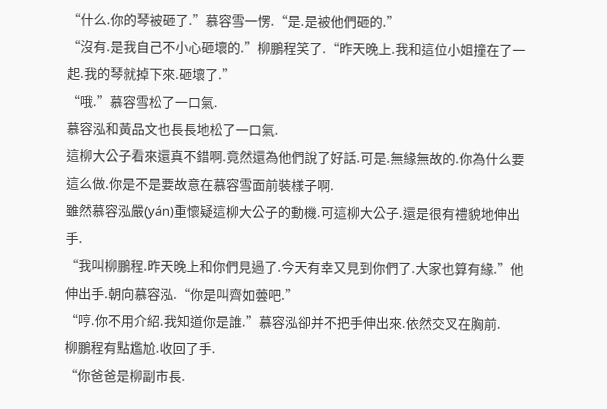“什么.你的琴被砸了.”慕容雪一愣.“是.是被他們砸的.”
“沒有.是我自己不小心砸壞的.”柳鵬程笑了.“昨天晚上.我和這位小姐撞在了一起.我的琴就掉下來.砸壞了.”
“哦.”慕容雪松了一口氣.
慕容泓和黃品文也長長地松了一口氣.
這柳大公子看來還真不錯啊.竟然還為他們說了好話.可是.無緣無故的.你為什么要這么做.你是不是要故意在慕容雪面前裝樣子啊.
雖然慕容泓嚴(yán)重懷疑這柳大公子的動機.可這柳大公子.還是很有禮貌地伸出手.
“我叫柳鵬程.昨天晚上和你們見過了.今天有幸又見到你們了.大家也算有緣.”他伸出手.朝向慕容泓.“你是叫齊如蕓吧.”
“哼.你不用介紹.我知道你是誰.”慕容泓卻并不把手伸出來.依然交叉在胸前.
柳鵬程有點尷尬.收回了手.
“你爸爸是柳副市長.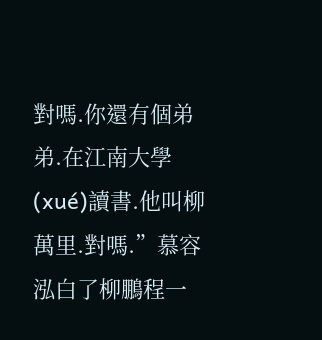對嗎.你還有個弟弟.在江南大學(xué)讀書.他叫柳萬里.對嗎.”慕容泓白了柳鵬程一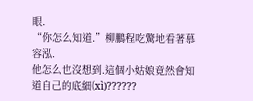眼.
“你怎么知道.”柳鵬程吃驚地看著慕容泓.
他怎么也沒想到.這個小姑娘竟然會知道自己的底細(xì)??????